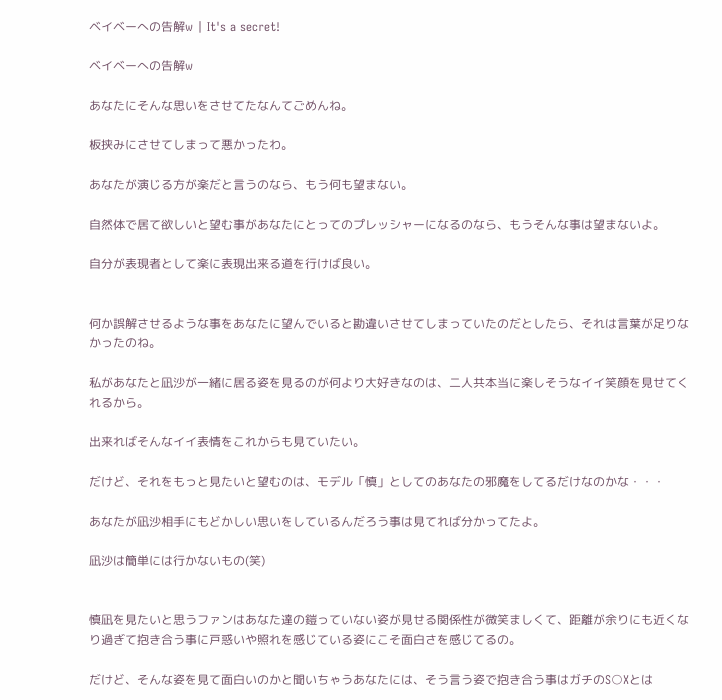ベイベーへの告解w | It's a secret!

ベイベーへの告解w

あなたにそんな思いをさせてたなんてごめんね。

板挟みにさせてしまって悪かったわ。

あなたが演じる方が楽だと言うのなら、もう何も望まない。

自然体で居て欲しいと望む事があなたにとってのプレッシャーになるのなら、もうそんな事は望まないよ。

自分が表現者として楽に表現出来る道を行けば良い。


何か誤解させるような事をあなたに望んでいると勘違いさせてしまっていたのだとしたら、それは言葉が足りなかったのね。

私があなたと凪沙が一緒に居る姿を見るのが何より大好きなのは、二人共本当に楽しそうなイイ笑顔を見せてくれるから。

出来ればそんなイイ表情をこれからも見ていたい。

だけど、それをもっと見たいと望むのは、モデル「慎」としてのあなたの邪魔をしてるだけなのかな・・・

あなたが凪沙相手にもどかしい思いをしているんだろう事は見てれば分かってたよ。

凪沙は簡単には行かないもの(笑)


慎凪を見たいと思うファンはあなた達の鎧っていない姿が見せる関係性が微笑ましくて、距離が余りにも近くなり過ぎて抱き合う事に戸惑いや照れを感じている姿にこそ面白さを感じてるの。

だけど、そんな姿を見て面白いのかと聞いちゃうあなたには、そう言う姿で抱き合う事はガチのS○Xとは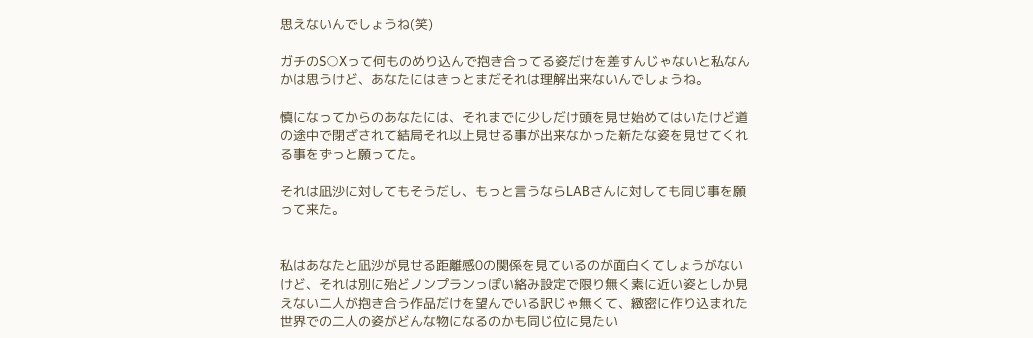思えないんでしょうね(笑)

ガチのS○Xって何ものめり込んで抱き合ってる姿だけを差すんじゃないと私なんかは思うけど、あなたにはきっとまだそれは理解出来ないんでしょうね。

慎になってからのあなたには、それまでに少しだけ頭を見せ始めてはいたけど道の途中で閉ざされて結局それ以上見せる事が出来なかった新たな姿を見せてくれる事をずっと願ってた。

それは凪沙に対してもそうだし、もっと言うならLABさんに対しても同じ事を願って来た。


私はあなたと凪沙が見せる距離感0の関係を見ているのが面白くてしょうがないけど、それは別に殆どノンプランっぽい絡み設定で限り無く素に近い姿としか見えない二人が抱き合う作品だけを望んでいる訳じゃ無くて、緻密に作り込まれた世界での二人の姿がどんな物になるのかも同じ位に見たい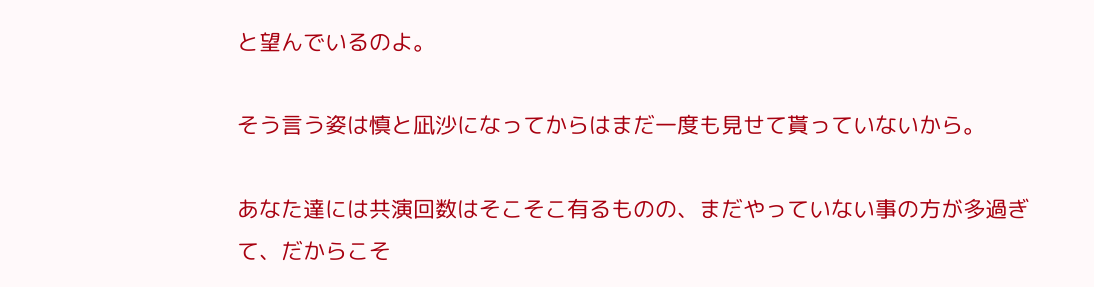と望んでいるのよ。

そう言う姿は慎と凪沙になってからはまだ一度も見せて貰っていないから。

あなた達には共演回数はそこそこ有るものの、まだやっていない事の方が多過ぎて、だからこそ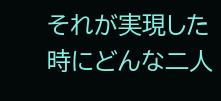それが実現した時にどんな二人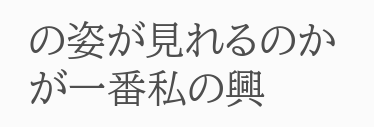の姿が見れるのかが一番私の興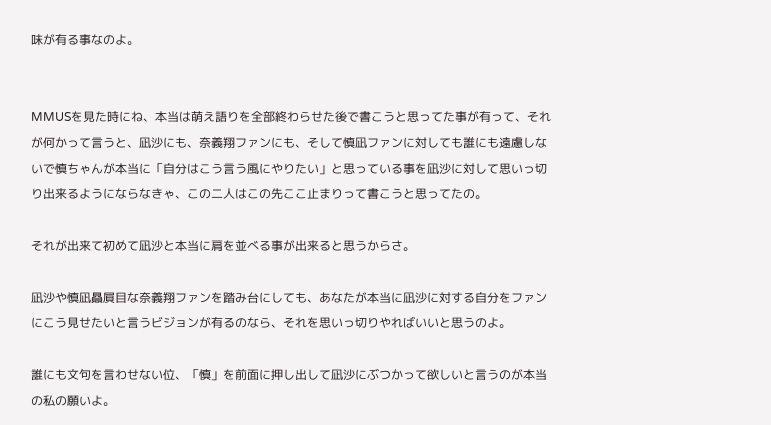味が有る事なのよ。


MMUSを見た時にね、本当は萌え語りを全部終わらせた後で書こうと思ってた事が有って、それが何かって言うと、凪沙にも、奈義翔ファンにも、そして慎凪ファンに対しても誰にも遠慮しないで慎ちゃんが本当に「自分はこう言う風にやりたい」と思っている事を凪沙に対して思いっ切り出来るようにならなきゃ、この二人はこの先ここ止まりって書こうと思ってたの。

それが出来て初めて凪沙と本当に肩を並べる事が出来ると思うからさ。

凪沙や慎凪贔屓目な奈義翔ファンを踏み台にしても、あなたが本当に凪沙に対する自分をファンにこう見せたいと言うビジョンが有るのなら、それを思いっ切りやればいいと思うのよ。

誰にも文句を言わせない位、「慎」を前面に押し出して凪沙にぶつかって欲しいと言うのが本当の私の願いよ。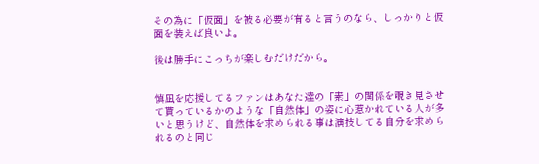その為に「仮面」を被る必要が有ると言うのなら、しっかりと仮面を装えば良いよ。

後は勝手にこっちが楽しむだけだから。


慎凪を応援してるファンはあなた達の「素」の関係を覗き見させて貰っているかのような「自然体」の姿に心惹かれている人が多いと思うけど、自然体を求められる事は演技してる自分を求められるのと同じ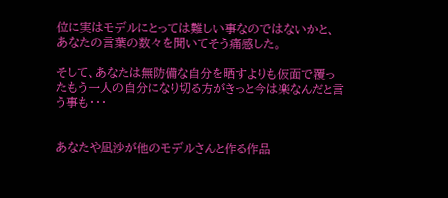位に実はモデルにとっては難しい事なのではないかと、あなたの言葉の数々を聞いてそう痛感した。

そして、あなたは無防備な自分を晒すよりも仮面で覆ったもう一人の自分になり切る方がきっと今は楽なんだと言う事も・・・


あなたや凪沙が他のモデルさんと作る作品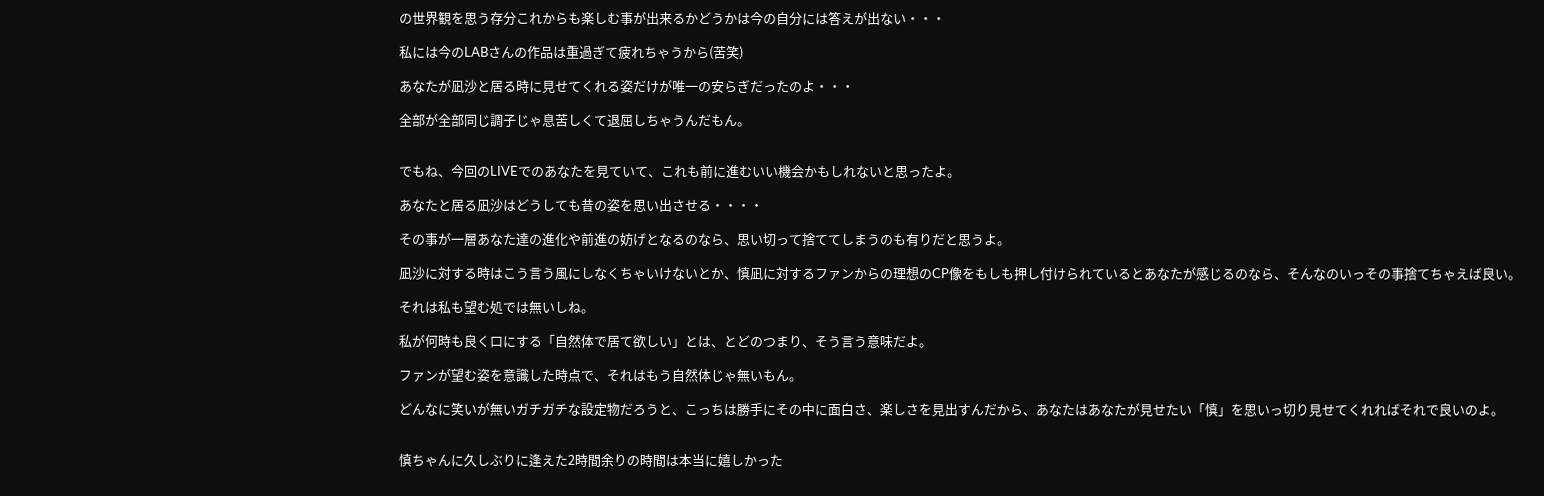の世界観を思う存分これからも楽しむ事が出来るかどうかは今の自分には答えが出ない・・・

私には今のLABさんの作品は重過ぎて疲れちゃうから(苦笑)

あなたが凪沙と居る時に見せてくれる姿だけが唯一の安らぎだったのよ・・・

全部が全部同じ調子じゃ息苦しくて退屈しちゃうんだもん。


でもね、今回のLIVEでのあなたを見ていて、これも前に進むいい機会かもしれないと思ったよ。

あなたと居る凪沙はどうしても昔の姿を思い出させる・・・・

その事が一層あなた達の進化や前進の妨げとなるのなら、思い切って捨ててしまうのも有りだと思うよ。

凪沙に対する時はこう言う風にしなくちゃいけないとか、慎凪に対するファンからの理想のCP像をもしも押し付けられているとあなたが感じるのなら、そんなのいっその事捨てちゃえば良い。

それは私も望む処では無いしね。

私が何時も良く口にする「自然体で居て欲しい」とは、とどのつまり、そう言う意味だよ。

ファンが望む姿を意識した時点で、それはもう自然体じゃ無いもん。

どんなに笑いが無いガチガチな設定物だろうと、こっちは勝手にその中に面白さ、楽しさを見出すんだから、あなたはあなたが見せたい「慎」を思いっ切り見せてくれればそれで良いのよ。


慎ちゃんに久しぶりに逢えた2時間余りの時間は本当に嬉しかった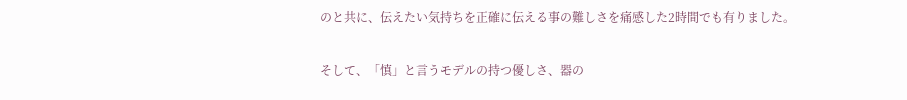のと共に、伝えたい気持ちを正確に伝える事の難しさを痛感した2時間でも有りました。

そして、「慎」と言うモデルの持つ優しさ、器の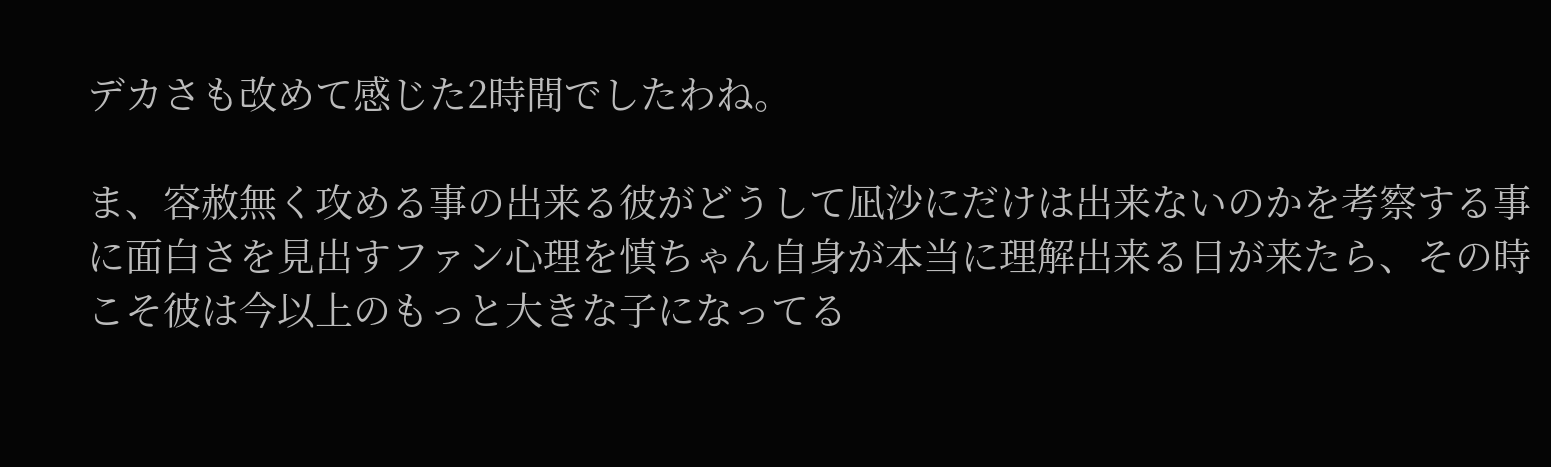デカさも改めて感じた2時間でしたわね。

ま、容赦無く攻める事の出来る彼がどうして凪沙にだけは出来ないのかを考察する事に面白さを見出すファン心理を慎ちゃん自身が本当に理解出来る日が来たら、その時こそ彼は今以上のもっと大きな子になってる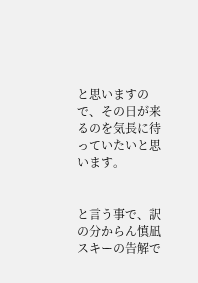と思いますので、その日が来るのを気長に待っていたいと思います。


と言う事で、訳の分からん慎凪スキーの告解で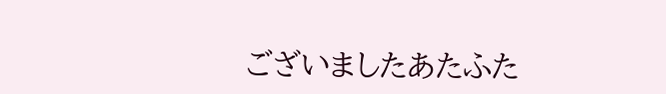ございましたあたふた